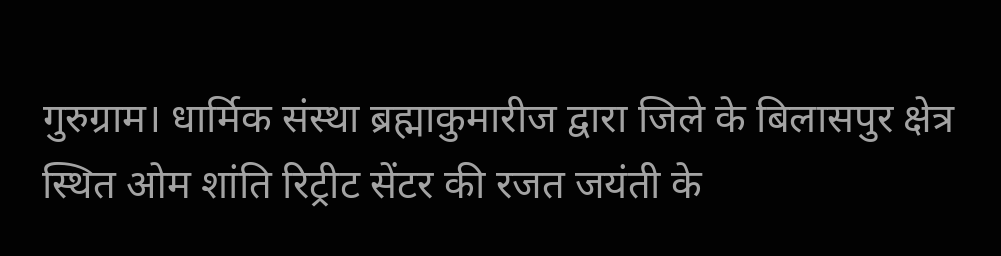गुरुग्राम। धार्मिक संस्था ब्रह्माकुमारीज द्वारा जिले के बिलासपुर क्षेत्र स्थित ओम शांति रिट्रीट सेंटर की रजत जयंती के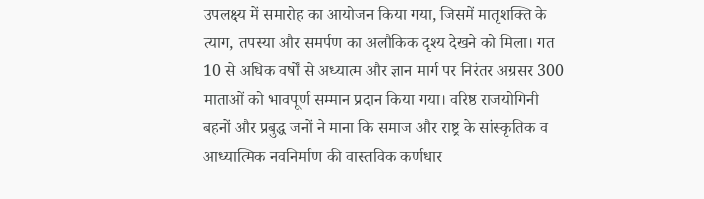उपलक्ष्य में समारोह का आयोजन किया गया, जिसमें मातृशक्ति के त्याग, तपस्या और समर्पण का अलौकिक दृश्य देखने को मिला। गत 10 से अधिक वर्षों से अध्यात्म और ज्ञान मार्ग पर निरंतर अग्रसर 300 माताओं को भावपूर्ण सम्मान प्रदान किया गया। वरिष्ठ राजयोगिनी बहनों और प्रबुद्ध जनों ने माना कि समाज और राष्ट्र के सांस्कृतिक व आध्यात्मिक नवनिर्माण की वास्तविक कर्णधार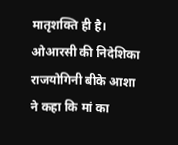मातृशक्ति ही है। ओआरसी की निदेशिका राजयोगिनी बीके आशा ने कहा कि मां का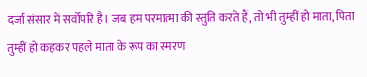दर्जा संसार में सर्वोपरि है। जब हम परमात्मा की स्तुति करते हैं, तो भी तुम्हीं हो माता, पिता तुम्हीं हो कहकर पहले माता के रूप का स्मरण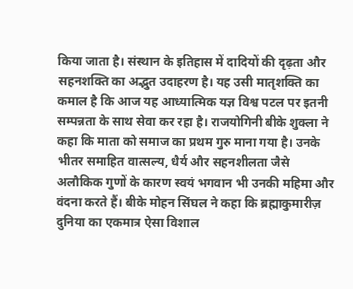किया जाता है। संस्थान के इतिहास में दादियों की दृढ़ता और सहनशक्ति का अद्भुत उदाहरण है। यह उसी मातृशक्ति का कमाल है कि आज यह आध्यात्मिक यज्ञ विश्व पटल पर इतनी सम्पन्नता के साथ सेवा कर रहा है। राजयोगिनी बीके शुक्ला ने कहा कि माता को समाज का प्रथम गुरु माना गया है। उनके भीतर समाहित वात्सल्य, धैर्य और सहनशीलता जैसे अलौकिक गुणों के कारण स्वयं भगवान भी उनकी महिमा और वंदना करते हैं। बीके मोहन सिंघल ने कहा कि ब्रह्माकुमारीज़ दुनिया का एकमात्र ऐसा विशाल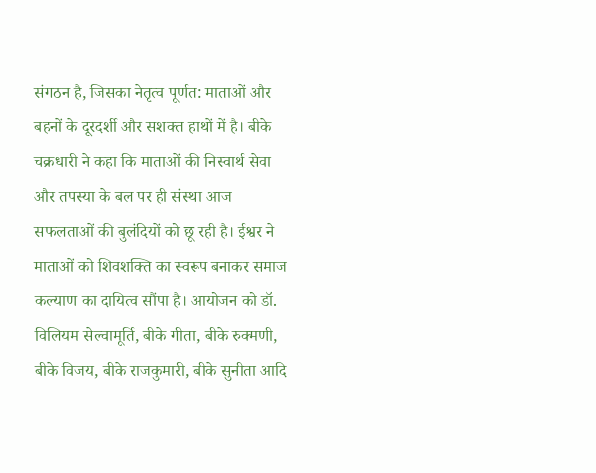संगठन है, जिसका नेतृत्व पूर्णत: माताओं और बहनों के दूरदर्शी और सशक्त हाथों में है। बीके चक्रधारी ने कहा कि माताओं की निस्वार्थ सेवा और तपस्या के बल पर ही संस्था आज सफलताओं की बुलंदियों को छू रही है। ईश्वर ने माताओं को शिवशक्ति का स्वरूप बनाकर समाज कल्याण का दायित्व सौंपा है। आयोजन को डॉ. विलियम सेल्वामूर्ति, बीके गीता, बीके रुक्मणी, बीके विजय, बीके राजकुमारी, बीके सुनीता आदि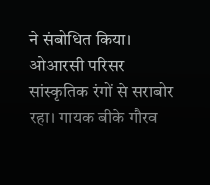ने संबोधित किया। ओआरसी परिसर सांस्कृतिक रंगों से सराबोर रहा। गायक बीके गौरव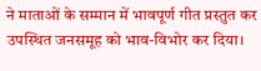ने माताओं के सम्मान में भावपूर्ण गीत प्रस्तुत कर उपस्थित जनसमूह को भाव-विभोर कर दिया।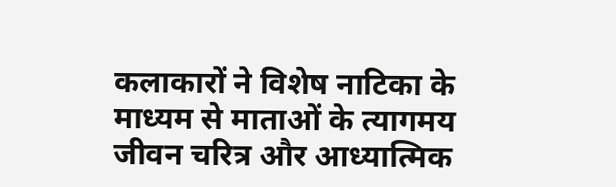कलाकारों ने विशेष नाटिका के माध्यम से माताओं के त्यागमय जीवन चरित्र और आध्यात्मिक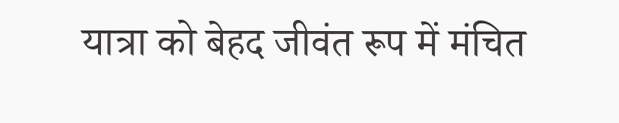यात्रा को बेहद जीवंत रूप में मंचित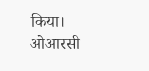किया।
ओआरसी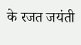के रजत जयंती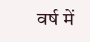वर्ष में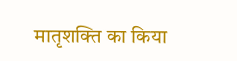मातृशक्ति का किया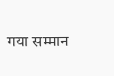गया सम्मान